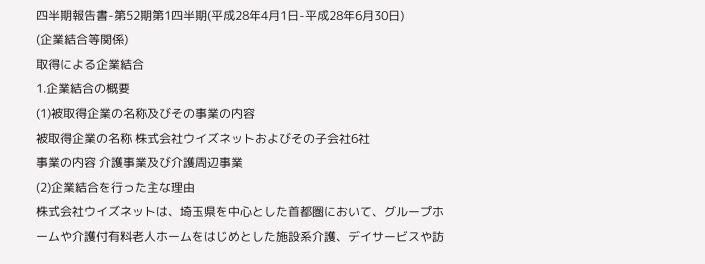四半期報告書-第52期第1四半期(平成28年4月1日-平成28年6月30日)
(企業結合等関係)
取得による企業結合
1.企業結合の概要
(1)被取得企業の名称及びその事業の内容
被取得企業の名称 株式会社ウイズネットおよびその子会社6社
事業の内容 介護事業及び介護周辺事業
(2)企業結合を行った主な理由
株式会社ウイズネットは、埼玉県を中心とした首都圏において、グループホームや介護付有料老人ホームをはじめとした施設系介護、デイサービスや訪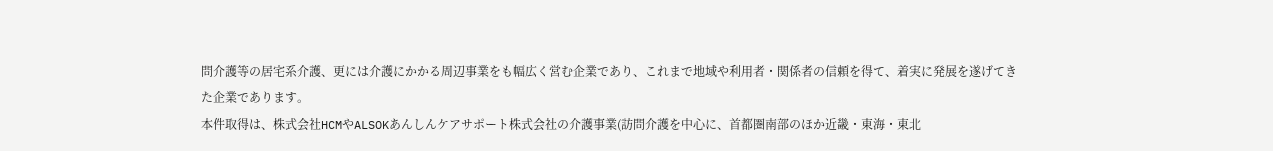問介護等の居宅系介護、更には介護にかかる周辺事業をも幅広く営む企業であり、これまで地域や利用者・関係者の信頼を得て、着実に発展を遂げてきた企業であります。
本件取得は、株式会社HCMやALSOKあんしんケアサポート株式会社の介護事業(訪問介護を中心に、首都圏南部のほか近畿・東海・東北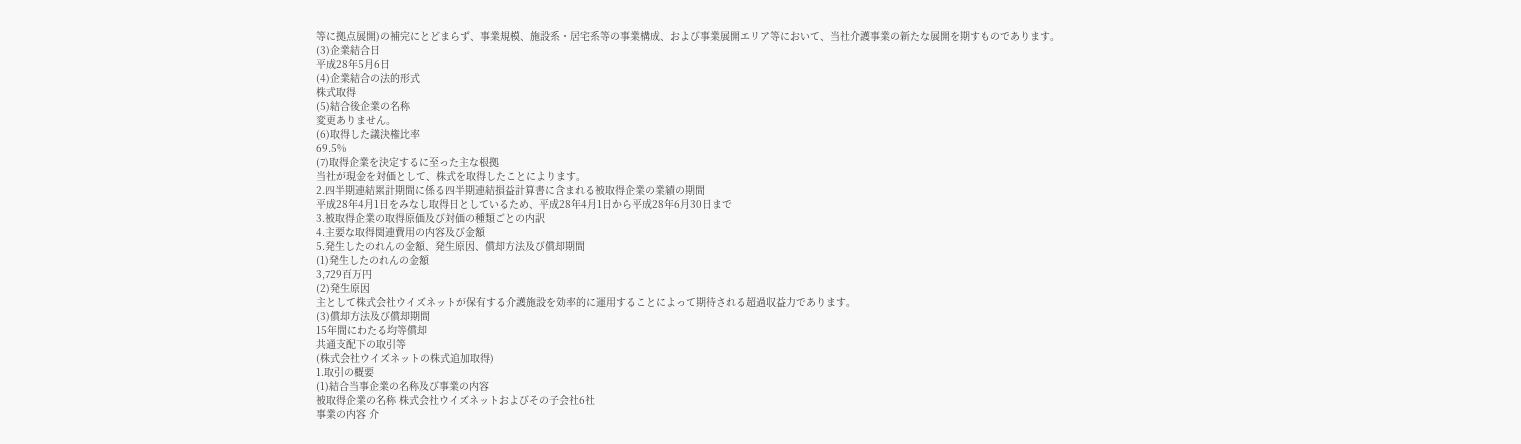等に拠点展開)の補完にとどまらず、事業規模、施設系・居宅系等の事業構成、および事業展開エリア等において、当社介護事業の新たな展開を期すものであります。
(3)企業結合日
平成28年5月6日
(4)企業結合の法的形式
株式取得
(5)結合後企業の名称
変更ありません。
(6)取得した議決権比率
69.5%
(7)取得企業を決定するに至った主な根拠
当社が現金を対価として、株式を取得したことによります。
2.四半期連結累計期間に係る四半期連結損益計算書に含まれる被取得企業の業績の期間
平成28年4月1日をみなし取得日としているため、平成28年4月1日から平成28年6月30日まで
3.被取得企業の取得原価及び対価の種類ごとの内訳
4.主要な取得関連費用の内容及び金額
5.発生したのれんの金額、発生原因、償却方法及び償却期間
(1)発生したのれんの金額
3,729百万円
(2)発生原因
主として株式会社ウイズネットが保有する介護施設を効率的に運用することによって期待される超過収益力であります。
(3)償却方法及び償却期間
15年間にわたる均等償却
共通支配下の取引等
(株式会社ウイズネットの株式追加取得)
1.取引の概要
(1)結合当事企業の名称及び事業の内容
被取得企業の名称 株式会社ウイズネットおよびその子会社6社
事業の内容 介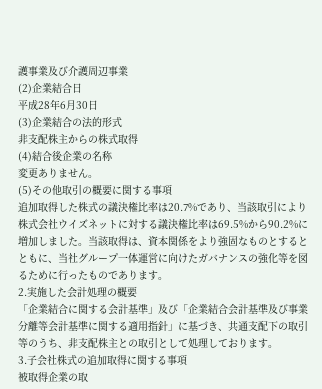護事業及び介護周辺事業
(2)企業結合日
平成28年6月30日
(3)企業結合の法的形式
非支配株主からの株式取得
(4)結合後企業の名称
変更ありません。
(5)その他取引の概要に関する事項
追加取得した株式の議決権比率は20.7%であり、当該取引により株式会社ウイズネットに対する議決権比率は69.5%から90.2%に増加しました。当該取得は、資本関係をより強固なものとするとともに、当社グループ一体運営に向けたガバナンスの強化等を図るために行ったものであります。
2.実施した会計処理の概要
「企業結合に関する会計基準」及び「企業結合会計基準及び事業分離等会計基準に関する適用指針」に基づき、共通支配下の取引等のうち、非支配株主との取引として処理しております。
3.子会社株式の追加取得に関する事項
被取得企業の取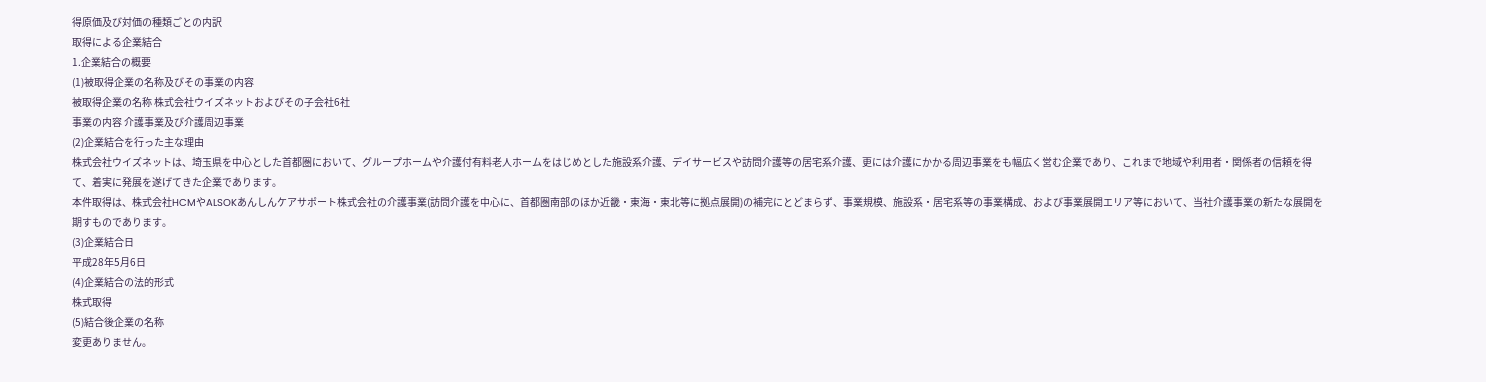得原価及び対価の種類ごとの内訳
取得による企業結合
1.企業結合の概要
(1)被取得企業の名称及びその事業の内容
被取得企業の名称 株式会社ウイズネットおよびその子会社6社
事業の内容 介護事業及び介護周辺事業
(2)企業結合を行った主な理由
株式会社ウイズネットは、埼玉県を中心とした首都圏において、グループホームや介護付有料老人ホームをはじめとした施設系介護、デイサービスや訪問介護等の居宅系介護、更には介護にかかる周辺事業をも幅広く営む企業であり、これまで地域や利用者・関係者の信頼を得て、着実に発展を遂げてきた企業であります。
本件取得は、株式会社HCMやALSOKあんしんケアサポート株式会社の介護事業(訪問介護を中心に、首都圏南部のほか近畿・東海・東北等に拠点展開)の補完にとどまらず、事業規模、施設系・居宅系等の事業構成、および事業展開エリア等において、当社介護事業の新たな展開を期すものであります。
(3)企業結合日
平成28年5月6日
(4)企業結合の法的形式
株式取得
(5)結合後企業の名称
変更ありません。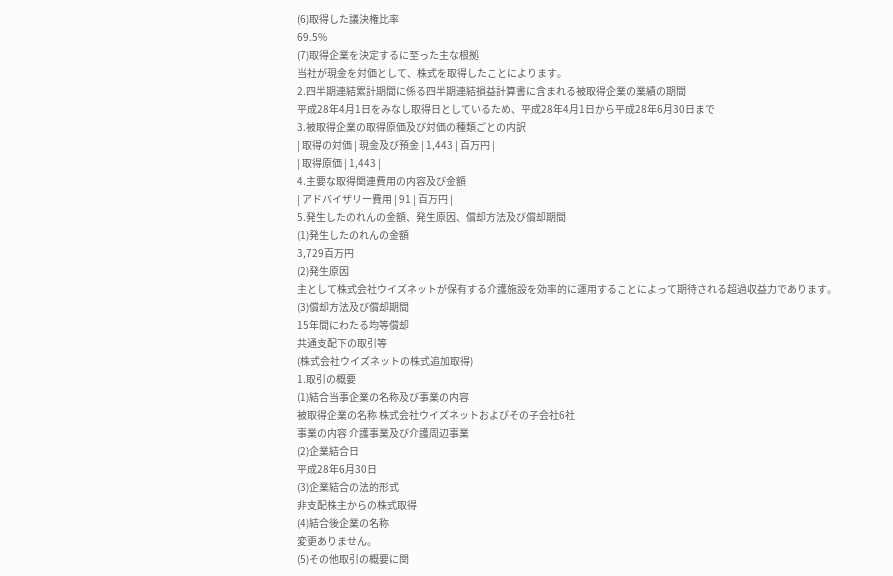(6)取得した議決権比率
69.5%
(7)取得企業を決定するに至った主な根拠
当社が現金を対価として、株式を取得したことによります。
2.四半期連結累計期間に係る四半期連結損益計算書に含まれる被取得企業の業績の期間
平成28年4月1日をみなし取得日としているため、平成28年4月1日から平成28年6月30日まで
3.被取得企業の取得原価及び対価の種類ごとの内訳
| 取得の対価 | 現金及び預金 | 1,443 | 百万円 |
| 取得原価 | 1,443 |
4.主要な取得関連費用の内容及び金額
| アドバイザリー費用 | 91 | 百万円 |
5.発生したのれんの金額、発生原因、償却方法及び償却期間
(1)発生したのれんの金額
3,729百万円
(2)発生原因
主として株式会社ウイズネットが保有する介護施設を効率的に運用することによって期待される超過収益力であります。
(3)償却方法及び償却期間
15年間にわたる均等償却
共通支配下の取引等
(株式会社ウイズネットの株式追加取得)
1.取引の概要
(1)結合当事企業の名称及び事業の内容
被取得企業の名称 株式会社ウイズネットおよびその子会社6社
事業の内容 介護事業及び介護周辺事業
(2)企業結合日
平成28年6月30日
(3)企業結合の法的形式
非支配株主からの株式取得
(4)結合後企業の名称
変更ありません。
(5)その他取引の概要に関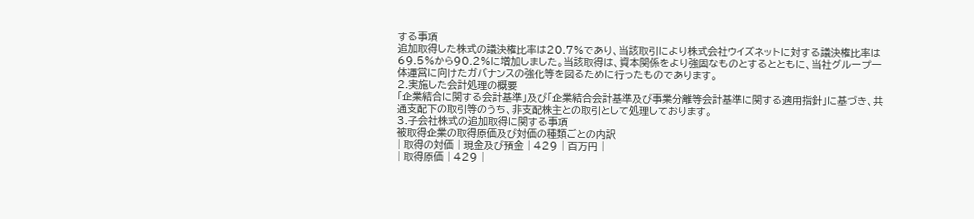する事項
追加取得した株式の議決権比率は20.7%であり、当該取引により株式会社ウイズネットに対する議決権比率は69.5%から90.2%に増加しました。当該取得は、資本関係をより強固なものとするとともに、当社グループ一体運営に向けたガバナンスの強化等を図るために行ったものであります。
2.実施した会計処理の概要
「企業結合に関する会計基準」及び「企業結合会計基準及び事業分離等会計基準に関する適用指針」に基づき、共通支配下の取引等のうち、非支配株主との取引として処理しております。
3.子会社株式の追加取得に関する事項
被取得企業の取得原価及び対価の種類ごとの内訳
| 取得の対価 | 現金及び預金 | 429 | 百万円 |
| 取得原価 | 429 |